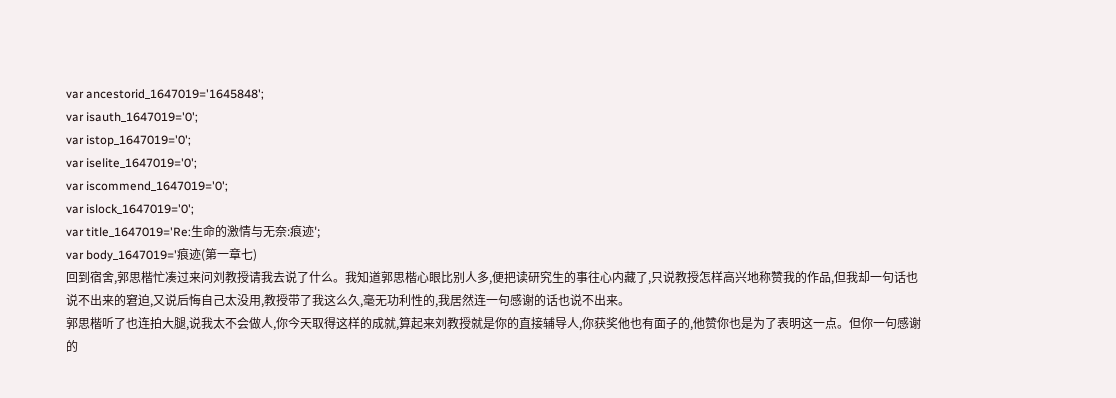var ancestorid_1647019='1645848';
var isauth_1647019='0';
var istop_1647019='0';
var iselite_1647019='0';
var iscommend_1647019='0';
var islock_1647019='0';
var title_1647019='Re:生命的激情与无奈:痕迹';
var body_1647019='痕迹(第一章七)
回到宿舍,郭思楷忙凑过来问刘教授请我去说了什么。我知道郭思楷心眼比别人多,便把读研究生的事往心内藏了,只说教授怎样高兴地称赞我的作品,但我却一句话也说不出来的窘迫,又说后悔自己太没用,教授带了我这么久,毫无功利性的,我居然连一句感谢的话也说不出来。
郭思楷听了也连拍大腿,说我太不会做人,你今天取得这样的成就,算起来刘教授就是你的直接辅导人,你获奖他也有面子的,他赞你也是为了表明这一点。但你一句感谢的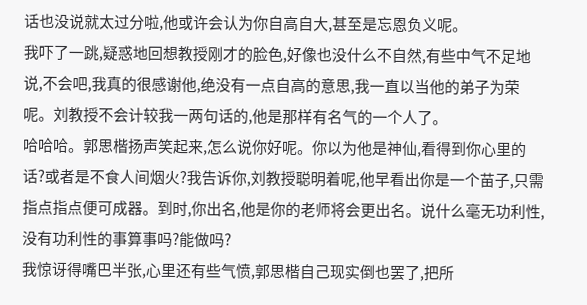话也没说就太过分啦,他或许会认为你自高自大,甚至是忘恩负义呢。
我吓了一跳,疑惑地回想教授刚才的脸色,好像也没什么不自然,有些中气不足地说,不会吧,我真的很感谢他,绝没有一点自高的意思,我一直以当他的弟子为荣呢。刘教授不会计较我一两句话的,他是那样有名气的一个人了。
哈哈哈。郭思楷扬声笑起来,怎么说你好呢。你以为他是神仙,看得到你心里的话?或者是不食人间烟火?我告诉你,刘教授聪明着呢,他早看出你是一个苗子,只需指点指点便可成器。到时,你出名,他是你的老师将会更出名。说什么毫无功利性,没有功利性的事算事吗?能做吗?
我惊讶得嘴巴半张,心里还有些气愤,郭思楷自己现实倒也罢了,把所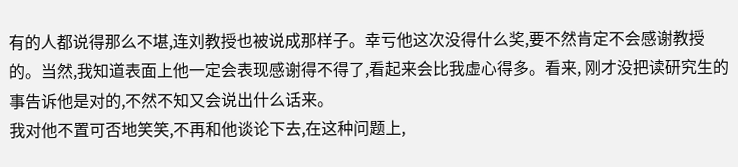有的人都说得那么不堪,连刘教授也被说成那样子。幸亏他这次没得什么奖,要不然肯定不会感谢教授的。当然,我知道表面上他一定会表现感谢得不得了,看起来会比我虚心得多。看来, 刚才没把读研究生的事告诉他是对的,不然不知又会说出什么话来。
我对他不置可否地笑笑,不再和他谈论下去,在这种问题上,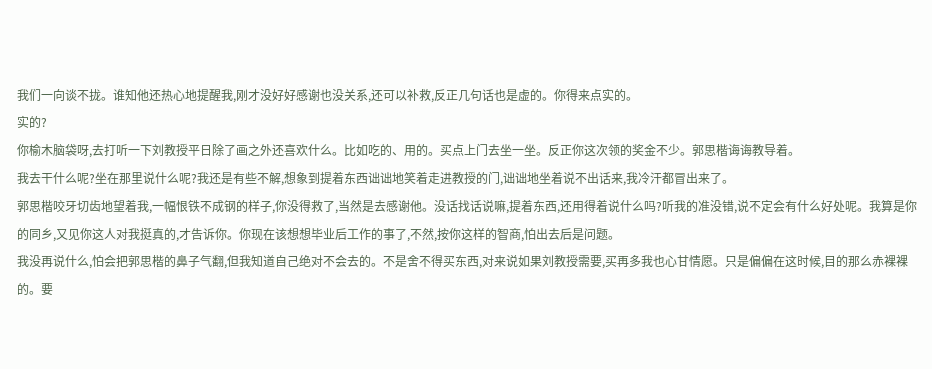我们一向谈不拢。谁知他还热心地提醒我,刚才没好好感谢也没关系,还可以补救,反正几句话也是虚的。你得来点实的。
实的?
你榆木脑袋呀,去打听一下刘教授平日除了画之外还喜欢什么。比如吃的、用的。买点上门去坐一坐。反正你这次领的奖金不少。郭思楷诲诲教导着。
我去干什么呢?坐在那里说什么呢?我还是有些不解,想象到提着东西诎诎地笑着走进教授的门,诎诎地坐着说不出话来,我冷汗都冒出来了。
郭思楷咬牙切齿地望着我,一幅恨铁不成钢的样子,你没得救了,当然是去感谢他。没话找话说嘛,提着东西,还用得着说什么吗?听我的准没错,说不定会有什么好处呢。我算是你的同乡,又见你这人对我挺真的,才告诉你。你现在该想想毕业后工作的事了,不然,按你这样的智商,怕出去后是问题。
我没再说什么,怕会把郭思楷的鼻子气翻,但我知道自己绝对不会去的。不是舍不得买东西,对来说如果刘教授需要,买再多我也心甘情愿。只是偏偏在这时候,目的那么赤裸裸的。要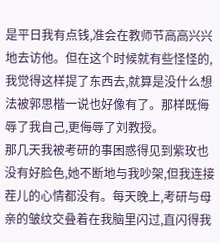是平日我有点钱,准会在教师节高高兴兴地去访他。但在这个时候就有些怪怪的,我觉得这样提了东西去,就算是没什么想法被郭思楷一说也好像有了。那样既侮辱了我自己,更侮辱了刘教授。
那几天我被考研的事困惑得见到紫玫也没有好脸色,她不断地与我吵架,但我连接茬儿的心情都没有。每天晚上,考研与母亲的皱纹交叠着在我脑里闪过,直闪得我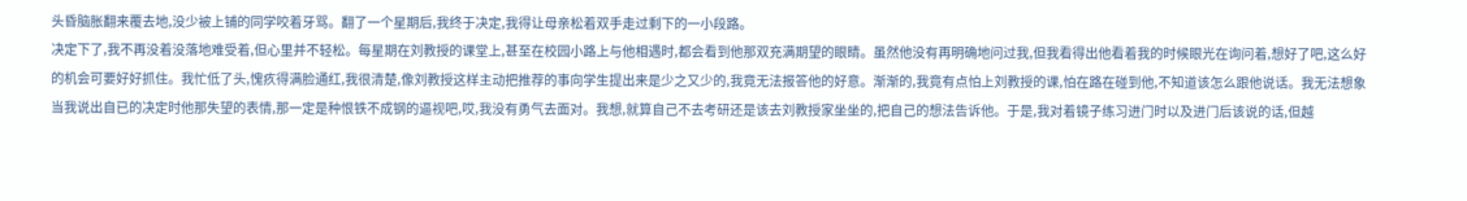头昏脑胀翻来覆去地,没少被上铺的同学咬着牙骂。翻了一个星期后,我终于决定,我得让母亲松着双手走过剩下的一小段路。
决定下了,我不再没着没落地难受着,但心里并不轻松。每星期在刘教授的课堂上,甚至在校园小路上与他相遇时,都会看到他那双充满期望的眼睛。虽然他没有再明确地问过我,但我看得出他看着我的时候眼光在询问着,想好了吧,这么好的机会可要好好抓住。我忙低了头,愧疚得满脸通红,我很清楚,像刘教授这样主动把推荐的事向学生提出来是少之又少的,我竟无法报答他的好意。渐渐的,我竟有点怕上刘教授的课,怕在路在碰到他,不知道该怎么跟他说话。我无法想象当我说出自已的决定时他那失望的表情,那一定是种恨铁不成钢的逼视吧,哎,我没有勇气去面对。我想,就算自己不去考研还是该去刘教授家坐坐的,把自己的想法告诉他。于是,我对着镜子练习进门时以及进门后该说的话,但越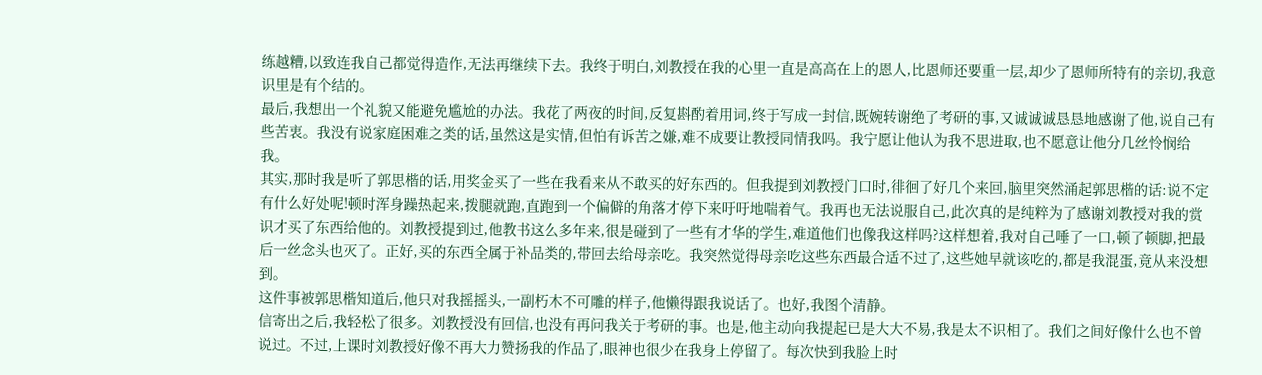练越糟,以致连我自己都觉得造作,无法再继续下去。我终于明白,刘教授在我的心里一直是高高在上的恩人,比恩师还要重一层,却少了恩师所特有的亲切,我意识里是有个结的。
最后,我想出一个礼貌又能避免尴尬的办法。我花了两夜的时间,反复斟酌着用词,终于写成一封信,既婉转谢绝了考研的事,又诚诚诚恳恳地感谢了他,说自己有些苦衷。我没有说家庭困难之类的话,虽然这是实情,但怕有诉苦之嫌,难不成要让教授同情我吗。我宁愿让他认为我不思进取,也不愿意让他分几丝怜悯给我。
其实,那时我是听了郭思楷的话,用奖金买了一些在我看来从不敢买的好东西的。但我提到刘教授门口时,徘徊了好几个来回,脑里突然涌起郭思楷的话:说不定有什么好处呢!顿时浑身躁热起来,拨腿就跑,直跑到一个偏僻的角落才停下来吁吁地喘着气。我再也无法说服自己,此次真的是纯粹为了感谢刘教授对我的赏识才买了东西给他的。刘教授提到过,他教书这么多年来,很是碰到了一些有才华的学生,难道他们也像我这样吗?这样想着,我对自己唾了一口,顿了顿脚,把最后一丝念头也灭了。正好,买的东西全属于补品类的,带回去给母亲吃。我突然觉得母亲吃这些东西最合适不过了,这些她早就该吃的,都是我混蛋,竟从来没想到。
这件事被郭思楷知道后,他只对我摇摇头,一副朽木不可雕的样子,他懒得跟我说话了。也好,我图个清静。
信寄出之后,我轻松了很多。刘教授没有回信,也没有再问我关于考研的事。也是,他主动向我提起已是大大不易,我是太不识相了。我们之间好像什么也不曾说过。不过,上课时刘教授好像不再大力赞扬我的作品了,眼神也很少在我身上停留了。每次快到我脸上时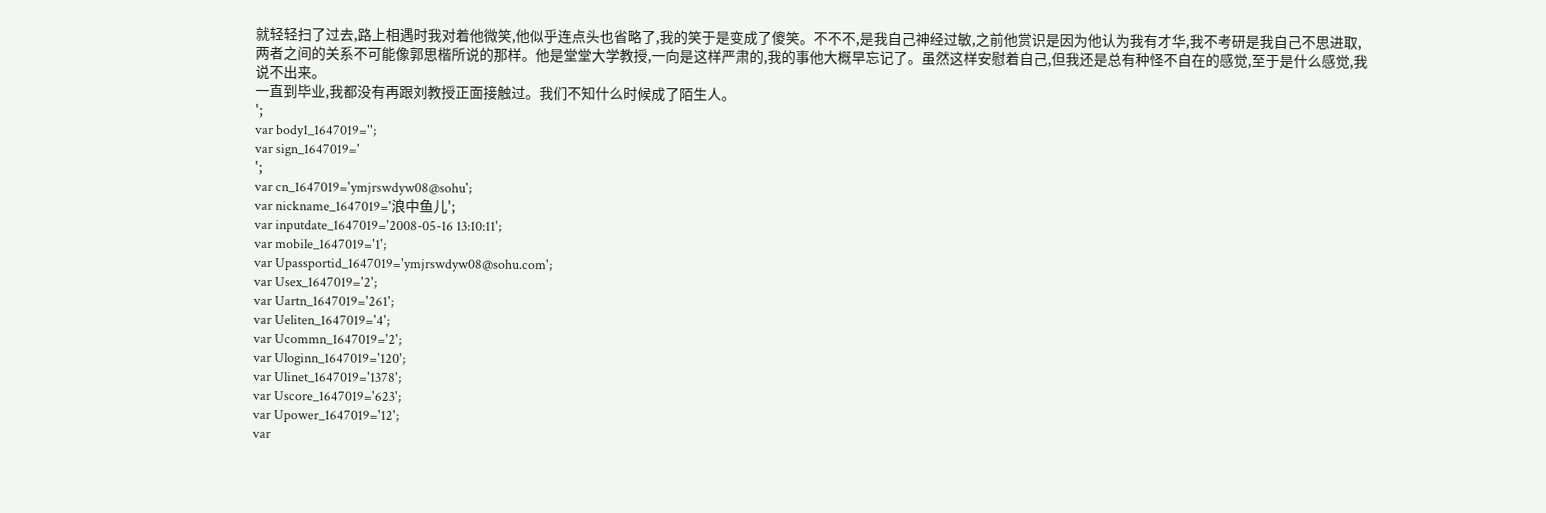就轻轻扫了过去,路上相遇时我对着他微笑,他似乎连点头也省略了,我的笑于是变成了傻笑。不不不,是我自己神经过敏,之前他赏识是因为他认为我有才华,我不考研是我自己不思进取,两者之间的关系不可能像郭思楷所说的那样。他是堂堂大学教授,一向是这样严肃的,我的事他大概早忘记了。虽然这样安慰着自己,但我还是总有种怪不自在的感觉,至于是什么感觉,我说不出来。
一直到毕业,我都没有再跟刘教授正面接触过。我们不知什么时候成了陌生人。
';
var body1_1647019='';
var sign_1647019='
';
var cn_1647019='ymjrswdyw08@sohu';
var nickname_1647019='浪中鱼儿';
var inputdate_1647019='2008-05-16 13:10:11';
var mobile_1647019='1';
var Upassportid_1647019='ymjrswdyw08@sohu.com';
var Usex_1647019='2';
var Uartn_1647019='261';
var Ueliten_1647019='4';
var Ucommn_1647019='2';
var Uloginn_1647019='120';
var Ulinet_1647019='1378';
var Uscore_1647019='623';
var Upower_1647019='12';
var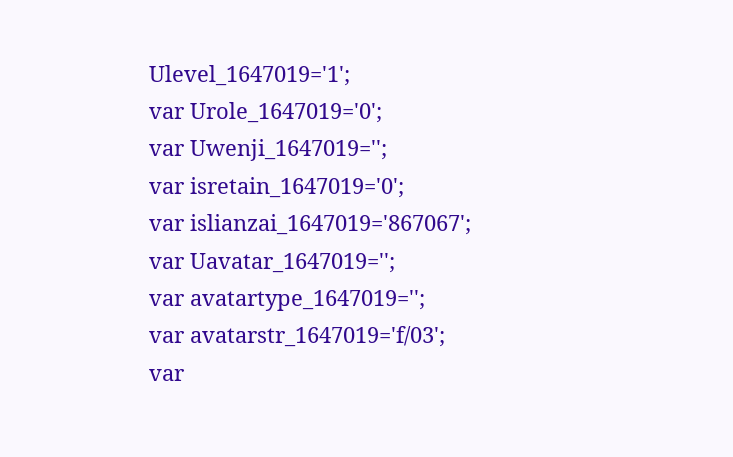Ulevel_1647019='1';
var Urole_1647019='0';
var Uwenji_1647019='';
var isretain_1647019='0';
var islianzai_1647019='867067';
var Uavatar_1647019='';
var avatartype_1647019='';
var avatarstr_1647019='f/03';
var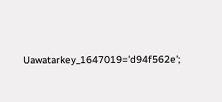Uawatarkey_1647019='d94f562e';